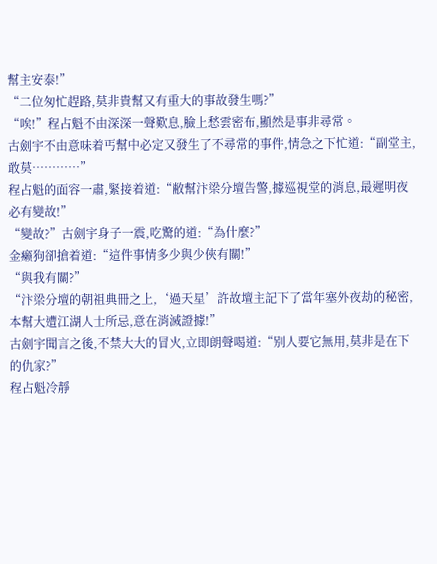幫主安泰!”
“二位匆忙趕路,莫非貴幫又有重大的事故發生嗎?”
“唉!”程占魁不由深深一聲歎息,臉上愁雲密布,顯然是事非尋常。
古劍宇不由意味着丐幫中必定又發生了不尋常的事件,情急之下忙道:“副堂主,敢莫…………”
程占魁的面容一肅,緊接着道:“敝幫汴梁分壇告警,據巡視堂的消息,最遲明夜必有變故!”
“變故?”古劍宇身子一震,吃驚的道:“為什麼?”
金癞狗卻搶着道:“這件事情多少與少俠有關!”
“與我有關?”
“汴梁分壇的朝祖典冊之上,‘過天星’許故壇主記下了當年塞外夜劫的秘密,本幫大遭江湖人士所忌,意在消滅證據!”
古劍宇聞言之後,不禁大大的冒火,立即朗聲喝道:“别人要它無用,莫非是在下的仇家?”
程占魁冷靜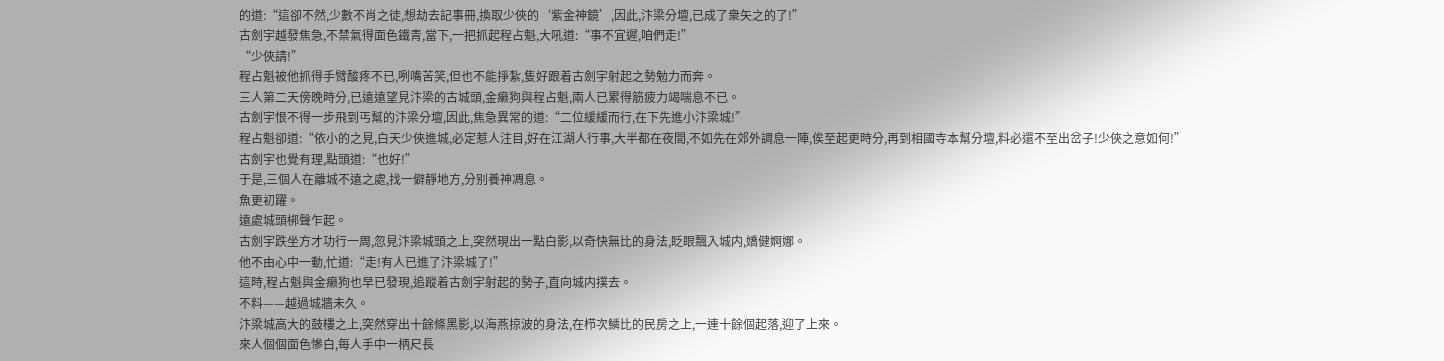的道:“這卻不然,少數不肖之徒,想劫去記事冊,換取少俠的‘紫金神鏡’,因此,汴梁分壇,已成了衆矢之的了!”
古劍宇越發焦急,不禁氣得面色鐵青,當下,一把抓起程占魁,大吼道:“事不宜遲,咱們走!”
“少俠請!”
程占魁被他抓得手臂酸疼不已,咧嘴苦笑,但也不能掙紮,隻好跟着古劍宇射起之勢勉力而奔。
三人第二天傍晚時分,已遠遠望見汴梁的古城頭,金癞狗與程占魁,兩人已累得筋疲力竭喘息不已。
古劍宇恨不得一步飛到丐幫的汴梁分壇,因此,焦急異常的道:“二位緩緩而行,在下先進小汴梁城!”
程占魁卻道:“依小的之見,白天少俠進城,必定惹人注目,好在江湖人行事,大半都在夜間,不如先在郊外調息一陣,俟至起更時分,再到相國寺本幫分壇,料必還不至出岔子!少俠之意如何!”
古劍宇也覺有理,點頭道:“也好!”
于是,三個人在離城不遠之處,找一僻靜地方,分别養神凋息。
魚更初躍。
遠處城頭梆聲乍起。
古劍宇跌坐方才功行一周,忽見汴梁城頭之上,突然現出一點白影,以奇快無比的身法,眨眼飄入城内,嬌健婀娜。
他不由心中一動,忙道:“走!有人已進了汴梁城了!”
這時,程占魁與金癞狗也早已發現,追蹤着古劍宇射起的勢子,直向城内撲去。
不料——越過城牆未久。
汴梁城高大的鼓樓之上,突然穿出十餘條黑影,以海燕掠波的身法,在栉次鱗比的民房之上,一連十餘個起落,迎了上來。
來人個個面色慘白,每人手中一柄尺長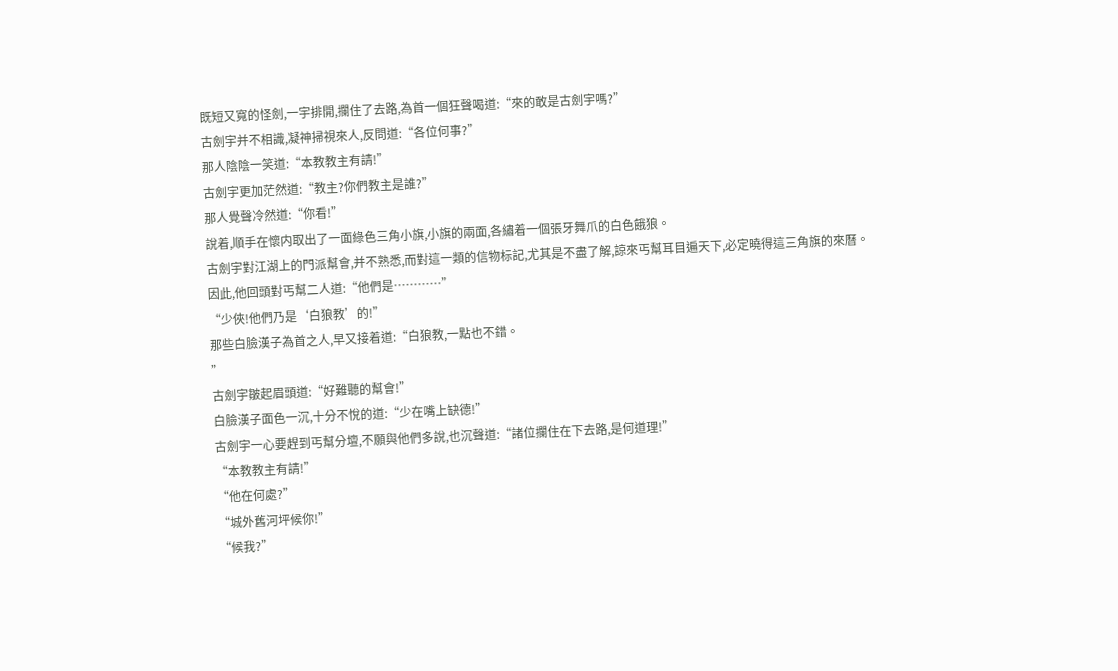既短又寬的怪劍,一宇排開,攔住了去路,為首一個狂聲喝道:“來的敢是古劍宇嗎?”
古劍宇并不相識,凝神掃視來人,反問道:“各位何事?”
那人陰陰一笑道:“本教教主有請!”
古劍宇更加茫然道:“教主?你們教主是誰?”
那人覺聲冷然道:“你看!”
說着,順手在懷内取出了一面綠色三角小旗,小旗的兩面,各繡着一個張牙舞爪的白色餓狼。
古劍宇對江湖上的門派幫會,并不熟悉,而對這一類的信物标記,尤其是不盡了解,諒來丐幫耳目遍天下,必定曉得這三角旗的來曆。
因此,他回頭對丐幫二人道:“他們是…………”
“少俠!他們乃是‘白狼教’的!”
那些白臉漢子為首之人,早又接着道:“白狼教,一點也不錯。
”
古劍宇皺起眉頭道:“好難聽的幫會!”
白臉漢子面色一沉,十分不悅的道:“少在嘴上缺德!”
古劍宇一心要趕到丐幫分壇,不願與他們多說,也沉聲道:“諸位攔住在下去路,是何道理!”
“本教教主有請!”
“他在何處?”
“城外舊河坪候你!”
“候我?”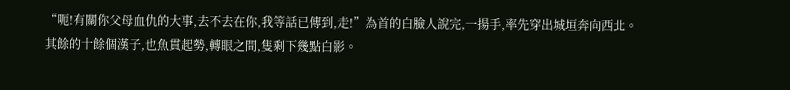“呃!有關你父母血仇的大事,去不去在你,我等話已傳到,走!”為首的白臉人說完,一揚手,率先穿出城垣奔向西北。
其餘的十餘個漢子,也魚貫起勢,轉眼之間,隻剩下幾點白影。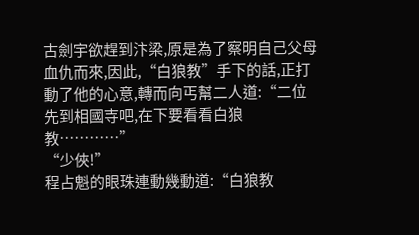古劍宇欲趕到汴梁,原是為了察明自己父母血仇而來,因此,“白狼教”手下的話,正打動了他的心意,轉而向丐幫二人道:“二位先到相國寺吧,在下要看看白狼教…………”
“少俠!”
程占魁的眼珠連動幾動道:“白狼教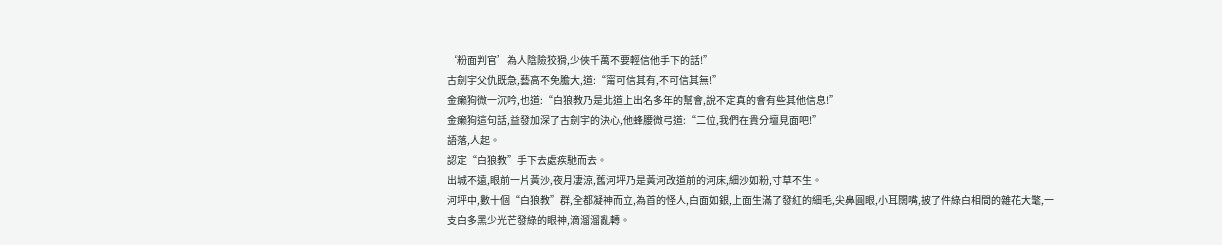‘粉面判官’為人陰險狡猾,少俠千萬不要輕信他手下的話!”
古劍宇父仇既急,藝高不免膽大,道:“甯可信其有,不可信其無!”
金癞狗微一沉吟,也道:“白狼教乃是北道上出名多年的幫會,說不定真的會有些其他信息!”
金癞狗這句話,益發加深了古劍宇的決心,他蜂腰微弓道:“二位,我們在貴分壇見面吧!”
語落,人起。
認定“白狼教”手下去處疾馳而去。
出城不遠,眼前一片黃沙,夜月凄涼,舊河坪乃是黃河改道前的河床,細沙如粉,寸草不生。
河坪中,數十個“白狼教”群,全都凝神而立,為首的怪人,白面如銀,上面生滿了發紅的細毛,尖鼻圓眼,小耳闊嘴,披了件綠白相間的雜花大氅,一支白多黑少光芒發綠的眼神,滴溜溜亂轉。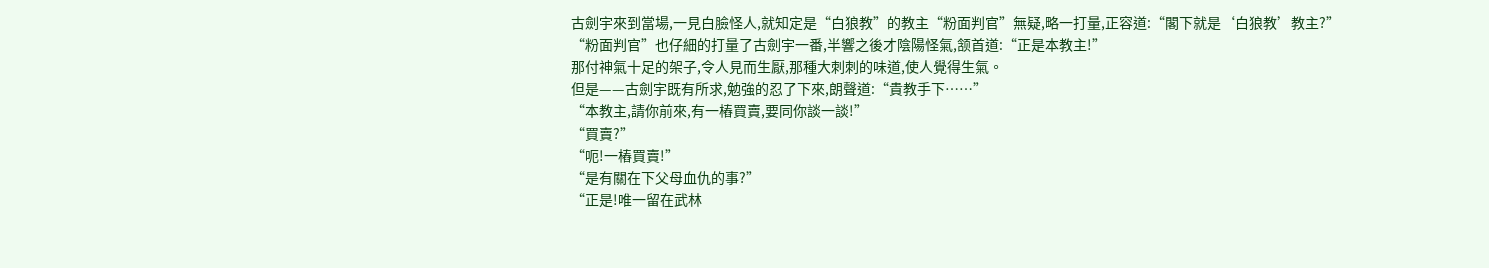古劍宇來到當場,一見白臉怪人,就知定是“白狼教”的教主“粉面判官”無疑,略一打量,正容道:“閣下就是‘白狼教’教主?”
“粉面判官”也仔細的打量了古劍宇一番,半響之後才陰陽怪氣,颔首道:“正是本教主!”
那付神氣十足的架子,令人見而生厭,那種大刺刺的味道,使人覺得生氣。
但是——古劍宇既有所求,勉強的忍了下來,朗聲道:“貴教手下……”
“本教主,請你前來,有一樁買賣,要同你談一談!”
“買賣?”
“呃!一樁買賣!”
“是有關在下父母血仇的事?”
“正是!唯一留在武林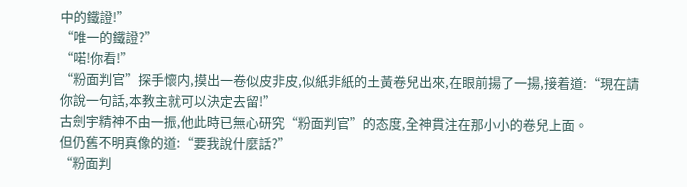中的鐵證!”
“唯一的鐵證?”
“喏!你看!”
“粉面判官”探手懷内,摸出一卷似皮非皮,似紙非紙的土黃卷兒出來,在眼前揚了一揚,接着道:“現在請你說一句話,本教主就可以決定去留!”
古劍宇精神不由一振,他此時已無心研究“粉面判官”的态度,全神貫注在那小小的卷兒上面。
但仍舊不明真像的道:“要我說什麼話?”
“粉面判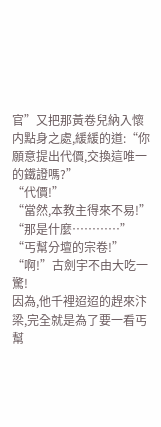官”又把那黃卷兒納入懷内點身之處,緩緩的道:“你願意提出代價,交換這唯一的鐵證嗎?”
“代價!”
“當然,本教主得來不易!”
“那是什麼…………”
“丐幫分壇的宗卷!”
“啊!”古劍宇不由大吃一驚!
因為,他千裡迢迢的趕來汴梁,完全就是為了要一看丐幫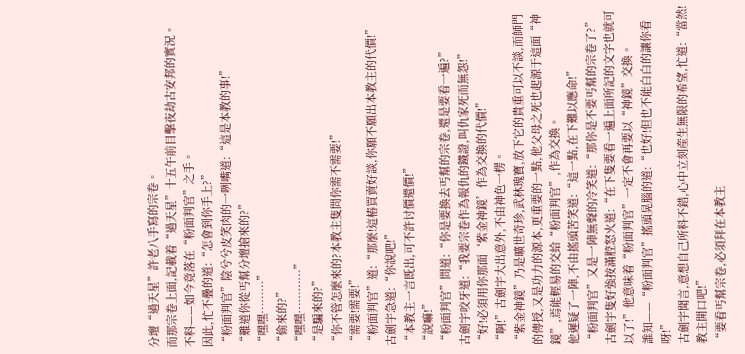分壇“過天星”許老八手寫的宗卷。
而那宗卷上面,記載着“過天星”十五午前目擊夜劫古安邦的實況。
不料——如今竟落在“粉面判官”之手。
因此,忙不疊的道:“怎會到你手上?”
“粉面判官”陰兮兮皮笑肉的一咧嘴道:“這是本教的事!”
“難道你從丐幫分壇搶來的?”
“嘿嘿………”
“偷來的?”
“嘿嘿…………”
“是騙來的?”
“你不管怎麼來的?本教主隻問你需不需要!”
“需要!需要!”
“粉面判官”道:“那麼!這樁買賣好談,你願不願出本教主的代價!”
古劍宇急道:“你說吧!”
“本教主一言既出,可不許讨價還價!”
“說嘛!”
“粉面判官”問道:“你是要換去丐幫的宗卷,還是要看一遍?”
古劍宇咬牙道:“我要宗卷作為報仇的鐵證,叫仇家死而無怨!”
“好!必須用你那面‘紫金神鏡’作為交換的代價!”
“啊!”古劍宇大出意外,不由神色一楞。
“紫金神鏡”乃是曠世奇珍,武林瑰寶,放下它的貴重可以不談,而師門的傳授,又是功力的源本,更重要的一點,他父母之死也起源于這面“神鏡”,焉能輕易的交給“粉面判官”,作為交換。
他遲疑了一陣,不由搖頭苦笑道:“這一點,在下難以應命!”
“粉面判官”又是一陣無聲的冷笑道:“那你是不要丐幫的宗卷了?”
古劍宇隻好強按滿腔怒火道:“在下隻要看一遍上面所記的文字也就可以了!”他意味着“粉面判官”一定不會再要以“神鏡”交換。
誰知——“粉面判官”搖頭晃腦的道:“也好!但也不能白白的讓你看呀!”
古劍宇聞言,意想自己所料不錯,心中立刻産生無限的希望,忙道:“當然!教主開口吧!”
“要看丐幫宗卷,必須拜在本教主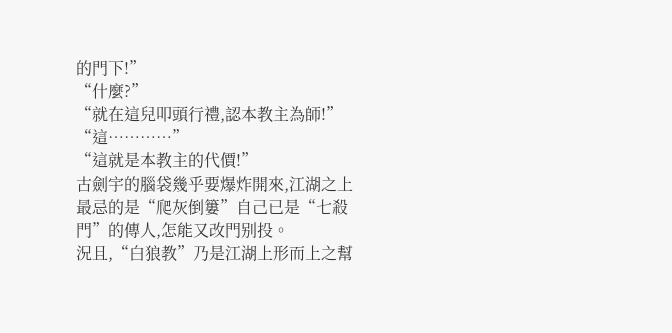的門下!”
“什麼?”
“就在這兒叩頭行禮,認本教主為師!”
“這…………”
“這就是本教主的代價!”
古劍宇的腦袋幾乎要爆炸開來,江湖之上最忌的是“爬灰倒簍”自己已是“七殺門”的傳人,怎能又改門别投。
況且,“白狼教”乃是江湖上形而上之幫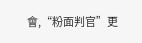會,“粉面判官”更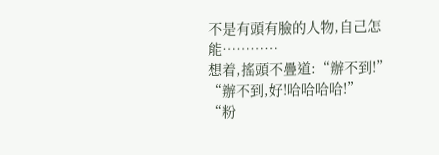不是有頭有臉的人物,自己怎能…………
想着,搖頭不疊道:“辦不到!”
“辦不到,好!哈哈哈哈!”
“粉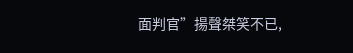面判官”揚聲桀笑不已,